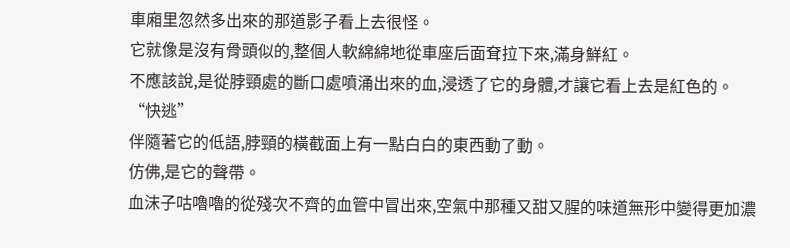車廂里忽然多出來的那道影子看上去很怪。
它就像是沒有骨頭似的,整個人軟綿綿地從車座后面耷拉下來,滿身鮮紅。
不應該說,是從脖頸處的斷口處噴涌出來的血,浸透了它的身體,才讓它看上去是紅色的。
“快逃”
伴隨著它的低語,脖頸的橫截面上有一點白白的東西動了動。
仿佛,是它的聲帶。
血沫子咕嚕嚕的從殘次不齊的血管中冒出來,空氣中那種又甜又腥的味道無形中變得更加濃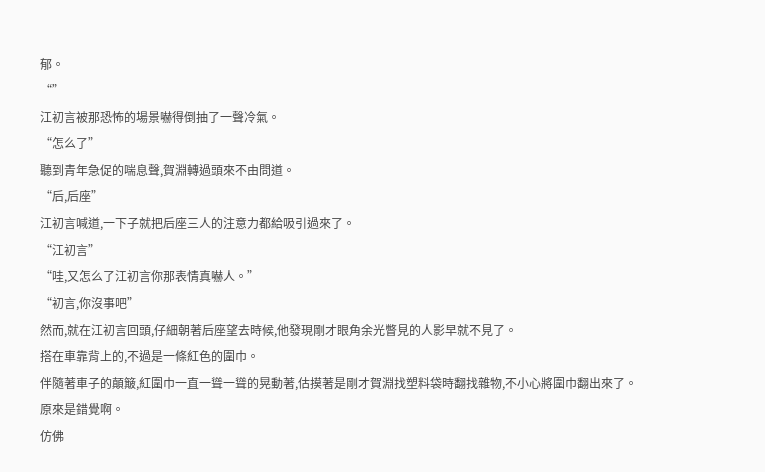郁。
“”
江初言被那恐怖的場景嚇得倒抽了一聲冷氣。
“怎么了”
聽到青年急促的喘息聲,賀淵轉過頭來不由問道。
“后,后座”
江初言喊道,一下子就把后座三人的注意力都給吸引過來了。
“江初言”
“哇,又怎么了江初言你那表情真嚇人。”
“初言,你沒事吧”
然而,就在江初言回頭,仔細朝著后座望去時候,他發現剛才眼角余光瞥見的人影早就不見了。
搭在車靠背上的,不過是一條紅色的圍巾。
伴隨著車子的顛簸,紅圍巾一直一聳一聳的晃動著,估摸著是剛才賀淵找塑料袋時翻找雜物,不小心將圍巾翻出來了。
原來是錯覺啊。
仿佛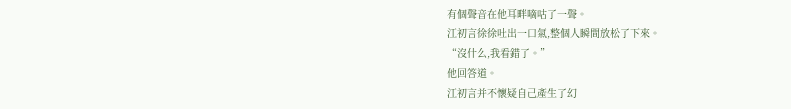有個聲音在他耳畔嘀咕了一聲。
江初言徐徐吐出一口氣,整個人瞬間放松了下來。
“沒什么,我看錯了。”
他回答道。
江初言并不懷疑自己產生了幻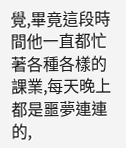覺,畢竟這段時間他一直都忙著各種各樣的課業,每天晚上都是噩夢連連的,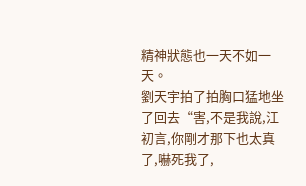精神狀態也一天不如一天。
劉天宇拍了拍胸口猛地坐了回去“害,不是我說,江初言,你剛才那下也太真了,嚇死我了,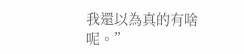我還以為真的有啥呢。”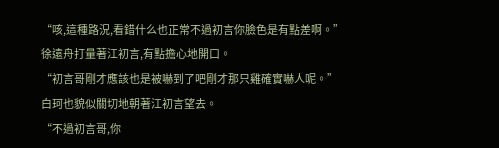“咳,這種路況,看錯什么也正常不過初言你臉色是有點差啊。”
徐遠舟打量著江初言,有點擔心地開口。
“初言哥剛才應該也是被嚇到了吧剛才那只雞確實嚇人呢。”
白珂也貌似關切地朝著江初言望去。
“不過初言哥,你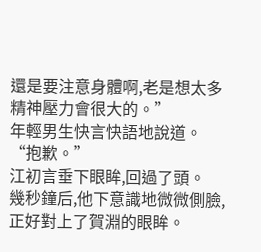還是要注意身體啊,老是想太多精神壓力會很大的。”
年輕男生快言快語地說道。
“抱歉。”
江初言垂下眼眸,回過了頭。
幾秒鐘后,他下意識地微微側臉,正好對上了賀淵的眼眸。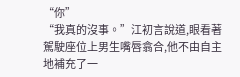“你”
“我真的沒事。”江初言說道,眼看著駕駛座位上男生嘴唇翕合,他不由自主地補充了一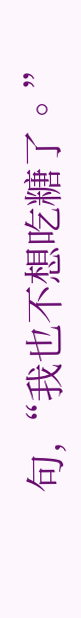句,“我也不想吃糖了。”